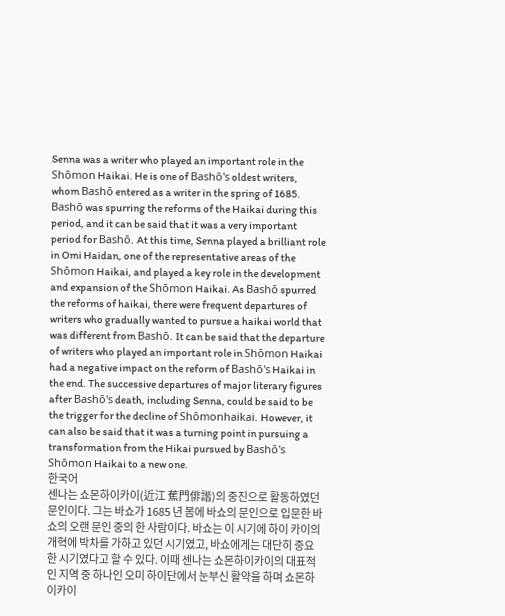Senna was a writer who played an important role in the Shōmon Haikai. He is one of Bashō's oldest writers, whom Bashō entered as a writer in the spring of 1685. Bashō was spurring the reforms of the Haikai during this period, and it can be said that it was a very important period for Bashō. At this time, Senna played a brilliant role in Omi Haidan, one of the representative areas of the Shōmon Haikai, and played a key role in the development and expansion of the Shōmon Haikai. As Bashō spurred the reforms of haikai, there were frequent departures of writers who gradually wanted to pursue a haikai world that was different from Bashō. It can be said that the departure of writers who played an important role in Shōmon Haikai had a negative impact on the reform of Bashō's Haikai in the end. The successive departures of major literary figures after Bashō's death, including Senna, could be said to be the trigger for the decline of Shōmonhaikai. However, it can also be said that it was a turning point in pursuing a transformation from the Hikai pursued by Bashō's Shōmon Haikai to a new one.
한국어
센나는 쇼몬하이카이(近江 蕉門俳諧)의 중진으로 활동하였던 문인이다. 그는 바쇼가 1685 년 봄에 바쇼의 문인으로 입문한 바쇼의 오랜 문인 중의 한 사람이다. 바쇼는 이 시기에 하이 카이의 개혁에 박차를 가하고 있던 시기였고, 바쇼에게는 대단히 중요한 시기였다고 할 수 있다. 이때 센나는 쇼몬하이카이의 대표적인 지역 중 하나인 오미 하이단에서 눈부신 활약을 하며 쇼몬하이카이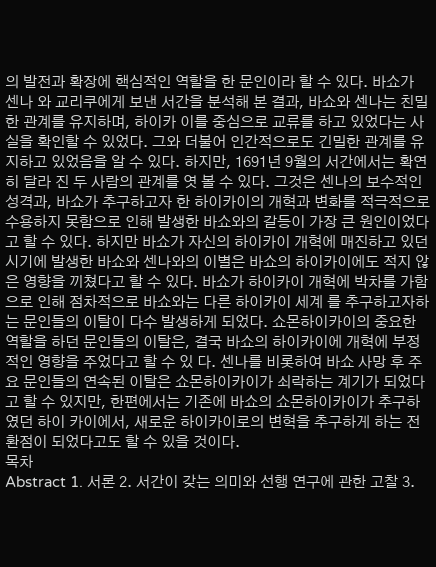의 발전과 확장에 핵심적인 역할을 한 문인이라 할 수 있다. 바쇼가 센나 와 교리쿠에게 보낸 서간을 분석해 본 결과, 바쇼와 센나는 친밀한 관계를 유지하며, 하이카 이를 중심으로 교류를 하고 있었다는 사실을 확인할 수 있었다. 그와 더불어 인간적으로도 긴밀한 관계를 유지하고 있었음을 알 수 있다. 하지만, 1691년 9월의 서간에서는 확연히 달라 진 두 사람의 관계를 엿 볼 수 있다. 그것은 센나의 보수적인 성격과, 바쇼가 추구하고자 한 하이카이의 개혁과 변화를 적극적으로 수용하지 못함으로 인해 발생한 바쇼와의 갈등이 가장 큰 원인이었다고 할 수 있다. 하지만 바쇼가 자신의 하이카이 개혁에 매진하고 있던 시기에 발생한 바쇼와 센나와의 이별은 바쇼의 하이카이에도 적지 않은 영향을 끼쳤다고 할 수 있다. 바쇼가 하이카이 개혁에 박차를 가함으로 인해 점차적으로 바쇼와는 다른 하이카이 세계 를 추구하고자하는 문인들의 이탈이 다수 발생하게 되었다. 쇼몬하이카이의 중요한 역할을 하던 문인들의 이탈은, 결국 바쇼의 하이카이에 개혁에 부정적인 영향을 주었다고 할 수 있 다. 센나를 비롯하여 바쇼 사망 후 주요 문인들의 연속된 이탈은 쇼몬하이카이가 쇠락하는 계기가 되었다고 할 수 있지만, 한편에서는 기존에 바쇼의 쇼몬하이카이가 추구하였던 하이 카이에서, 새로운 하이카이로의 변혁을 추구하게 하는 전환점이 되었다고도 할 수 있을 것이다.
목차
Abstract 1. 서론 2. 서간이 갖는 의미와 선행 연구에 관한 고찰 3.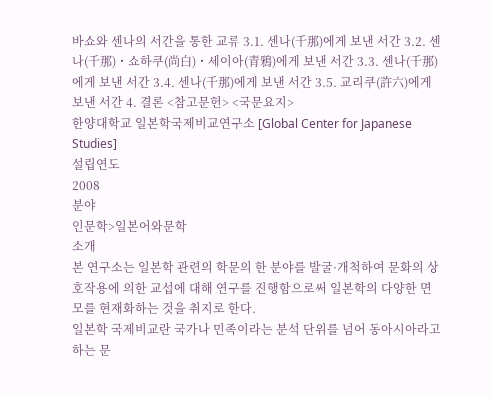바쇼와 센나의 서간을 통한 교류 3.1. 센나(千那)에게 보낸 서간 3.2. 센나(千那)・쇼하쿠(尚白)・세이아(青鴉)에게 보낸 서간 3.3. 센나(千那)에게 보낸 서간 3.4. 센나(千那)에게 보낸 서간 3.5. 교리쿠(許六)에게 보낸 서간 4. 결론 <참고문헌> <국문요지>
한양대학교 일본학국제비교연구소 [Global Center for Japanese Studies]
설립연도
2008
분야
인문학>일본어와문학
소개
본 연구소는 일본학 관련의 학문의 한 분야를 발굴·개척하여 문화의 상호작용에 의한 교섭에 대해 연구를 진행함으로써 일본학의 다양한 면모를 현재화하는 것을 취지로 한다.
일본학 국제비교란 국가나 민족이라는 분석 단위를 넘어 동아시아라고 하는 문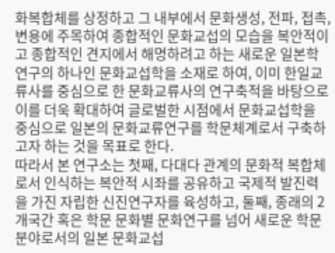화복합체를 상정하고 그 내부에서 문화생성, 전파, 접촉, 변용에 주목하여 종합적인 문화교섭의 모습을 복안적이고 종합적인 견지에서 해명하려고 하는 새로운 일본학 연구의 하나인 문화교섭학을 소재로 하여, 이미 한일교류사를 중심으로 한 문화교류사의 연구축적을 바탕으로 이를 더욱 확대하여 글로벌한 시점에서 문화교섭학을 중심으로 일본의 문화교류연구를 학문체계로서 구축하고자 하는 것을 목표로 한다.
따라서 본 연구소는 첫째, 다대다 관계의 문화적 복합체로서 인식하는 복안적 시좌를 공유하고 국제적 발진력을 가진 자립한 신진연구자를 육성하고, 둘째, 종래의 2개국간 혹은 학문 문화별 문화연구를 넘어 새로운 학문 분야로서의 일본 문화교섭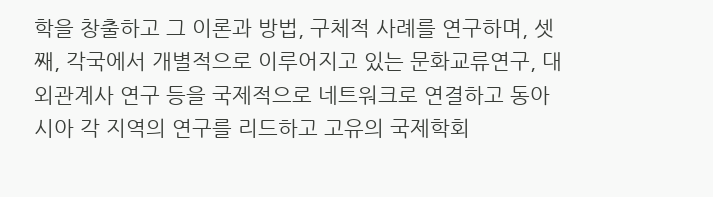학을 창출하고 그 이론과 방법, 구체적 사례를 연구하며, 셋째, 각국에서 개별적으로 이루어지고 있는 문화교류연구, 대외관계사 연구 등을 국제적으로 네트워크로 연결하고 동아시아 각 지역의 연구를 리드하고 고유의 국제학회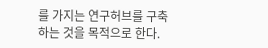를 가지는 연구허브를 구축하는 것을 목적으로 한다.